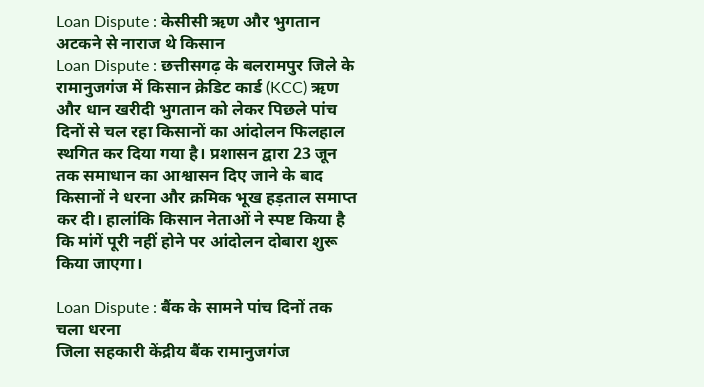Loan Dispute : केसीसी ऋण और भुगतान अटकने से नाराज थे किसान
Loan Dispute : छत्तीसगढ़ के बलरामपुर जिले के रामानुजगंज में किसान क्रेडिट कार्ड (KCC) ऋण और धान खरीदी भुगतान को लेकर पिछले पांच दिनों से चल रहा किसानों का आंदोलन फिलहाल स्थगित कर दिया गया है। प्रशासन द्वारा 23 जून तक समाधान का आश्वासन दिए जाने के बाद किसानों ने धरना और क्रमिक भूख हड़ताल समाप्त कर दी। हालांकि किसान नेताओं ने स्पष्ट किया है कि मांगें पूरी नहीं होने पर आंदोलन दोबारा शुरू किया जाएगा।

Loan Dispute : बैंक के सामने पांच दिनों तक चला धरना
जिला सहकारी केंद्रीय बैंक रामानुजगंज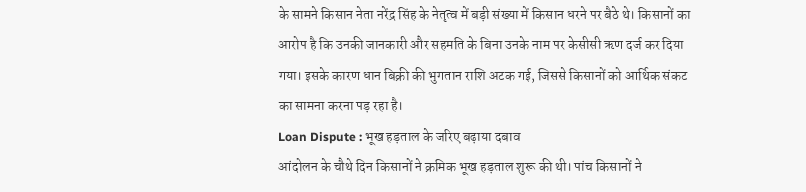के सामने किसान नेता नरेंद्र सिंह के नेतृत्व में बड़ी संख्या में किसान धरने पर बैठे थे। किसानों का आरोप है कि उनकी जानकारी और सहमति के बिना उनके नाम पर केसीसी ऋण दर्ज कर दिया गया। इसके कारण धान बिक्री की भुगतान राशि अटक गई, जिससे किसानों को आर्थिक संकट का सामना करना पड़ रहा है।
Loan Dispute : भूख हड़ताल के जरिए बढ़ाया दबाव
आंदोलन के चौथे दिन किसानों ने क्रमिक भूख हड़ताल शुरू की थी। पांच किसानों ने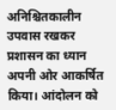अनिश्चितकालीन उपवास रखकर प्रशासन का ध्यान अपनी ओर आकर्षित किया। आंदोलन को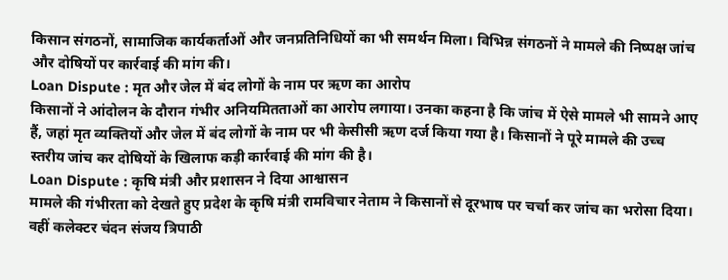किसान संगठनों, सामाजिक कार्यकर्ताओं और जनप्रतिनिधियों का भी समर्थन मिला। विभिन्न संगठनों ने मामले की निष्पक्ष जांच और दोषियों पर कार्रवाई की मांग की।
Loan Dispute : मृत और जेल में बंद लोगों के नाम पर ऋण का आरोप
किसानों ने आंदोलन के दौरान गंभीर अनियमितताओं का आरोप लगाया। उनका कहना है कि जांच में ऐसे मामले भी सामने आए हैं, जहां मृत व्यक्तियों और जेल में बंद लोगों के नाम पर भी केसीसी ऋण दर्ज किया गया है। किसानों ने पूरे मामले की उच्च स्तरीय जांच कर दोषियों के खिलाफ कड़ी कार्रवाई की मांग की है।
Loan Dispute : कृषि मंत्री और प्रशासन ने दिया आश्वासन
मामले की गंभीरता को देखते हुए प्रदेश के कृषि मंत्री रामविचार नेताम ने किसानों से दूरभाष पर चर्चा कर जांच का भरोसा दिया। वहीं कलेक्टर चंदन संजय त्रिपाठी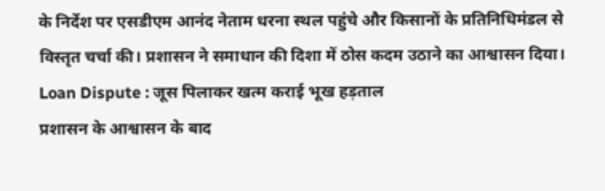के निर्देश पर एसडीएम आनंद नेताम धरना स्थल पहुंचे और किसानों के प्रतिनिधिमंडल से विस्तृत चर्चा की। प्रशासन ने समाधान की दिशा में ठोस कदम उठाने का आश्वासन दिया।
Loan Dispute : जूस पिलाकर खत्म कराई भूख हड़ताल
प्रशासन के आश्वासन के बाद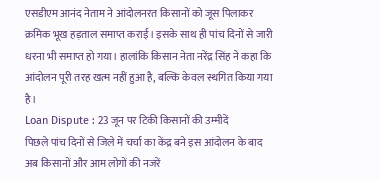एसडीएम आनंद नेताम ने आंदोलनरत किसानों को जूस पिलाकर क्रमिक भूख हड़ताल समाप्त कराई। इसके साथ ही पांच दिनों से जारी धरना भी समाप्त हो गया। हालांकि किसान नेता नरेंद्र सिंह ने कहा कि आंदोलन पूरी तरह खत्म नहीं हुआ है, बल्कि केवल स्थगित किया गया है।
Loan Dispute : 23 जून पर टिकी किसानों की उम्मीदें
पिछले पांच दिनों से जिले में चर्चा का केंद्र बने इस आंदोलन के बाद अब किसानों और आम लोगों की नजरें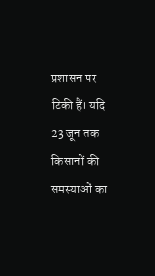प्रशासन पर टिकी हैं। यदि 23 जून तक किसानों की समस्याओं का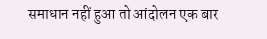समाधान नहीं हुआ तो आंदोलन एक बार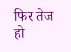फिर तेज हो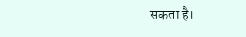सकता है।